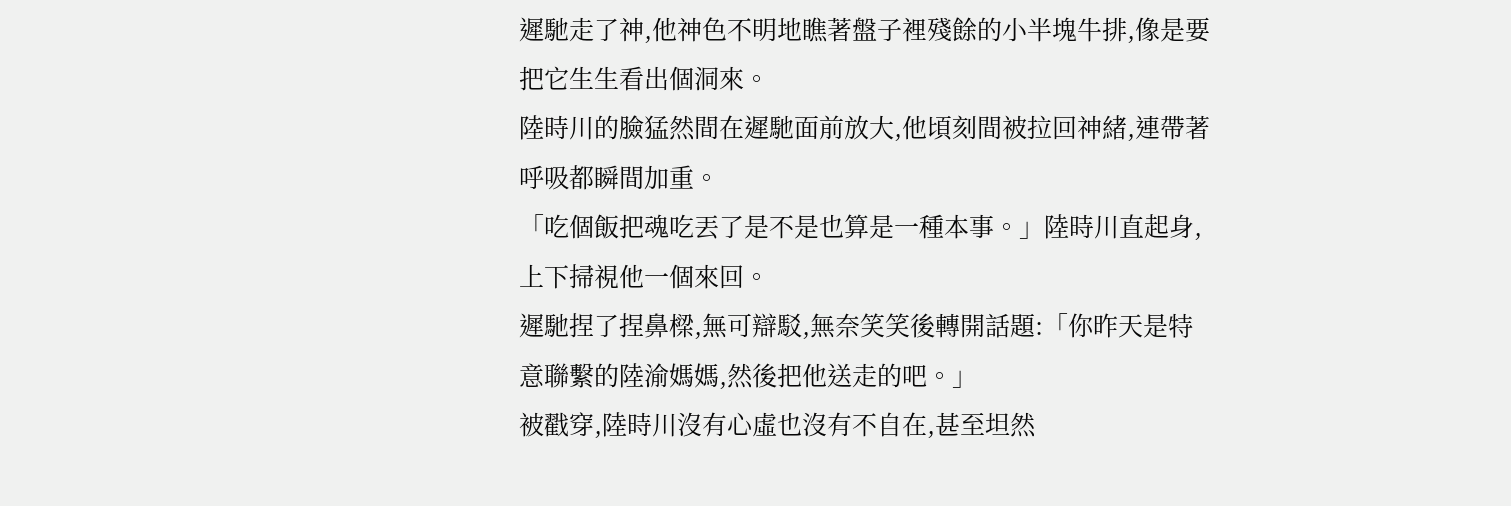遲馳走了神,他神色不明地瞧著盤子裡殘餘的小半塊牛排,像是要把它生生看出個洞來。
陸時川的臉猛然間在遲馳面前放大,他頃刻間被拉回神緒,連帶著呼吸都瞬間加重。
「吃個飯把魂吃丟了是不是也算是一種本事。」陸時川直起身,上下掃視他一個來回。
遲馳捏了捏鼻樑,無可辯駁,無奈笑笑後轉開話題:「你昨天是特意聯繫的陸渝媽媽,然後把他送走的吧。」
被戳穿,陸時川沒有心虛也沒有不自在,甚至坦然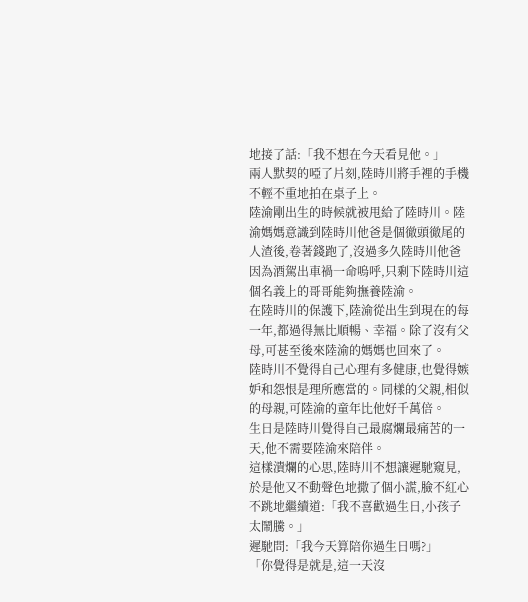地接了話:「我不想在今天看見他。」
兩人默契的啞了片刻,陸時川將手裡的手機不輕不重地拍在桌子上。
陸渝剛出生的時候就被甩給了陸時川。陸渝媽媽意識到陸時川他爸是個徹頭徹尾的人渣後,卷著錢跑了,沒過多久陸時川他爸因為酒駕出車禍一命嗚呼,只剩下陸時川這個名義上的哥哥能夠撫養陸渝。
在陸時川的保護下,陸渝從出生到現在的每一年,都過得無比順暢、幸福。除了沒有父母,可甚至後來陸渝的媽媽也回來了。
陸時川不覺得自己心理有多健康,也覺得嫉妒和怨恨是理所應當的。同樣的父親,相似的母親,可陸渝的童年比他好千萬倍。
生日是陸時川覺得自己最腐爛最痛苦的一天,他不需要陸渝來陪伴。
這樣潰爛的心思,陸時川不想讓遲馳窺見,於是他又不動聲色地撒了個小謊,臉不紅心不跳地繼續道:「我不喜歡過生日,小孩子太鬧騰。」
遲馳問:「我今天算陪你過生日嗎?」
「你覺得是就是,這一天沒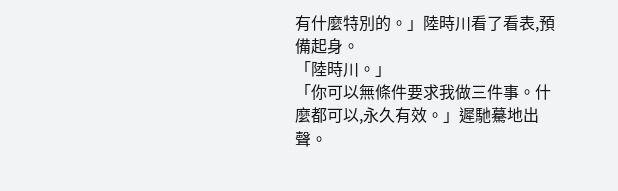有什麼特別的。」陸時川看了看表,預備起身。
「陸時川。」
「你可以無條件要求我做三件事。什麼都可以,永久有效。」遲馳驀地出聲。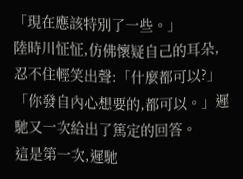「現在應該特別了一些。」
陸時川怔怔,仿佛懷疑自己的耳朵,忍不住輕笑出聲:「什麼都可以?」
「你發自內心想要的,都可以。」遲馳又一次給出了篤定的回答。
這是第一次,遲馳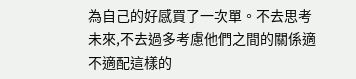為自己的好感買了一次單。不去思考未來,不去過多考慮他們之間的關係適不適配這樣的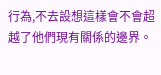行為,不去設想這樣會不會超越了他們現有關係的邊界。